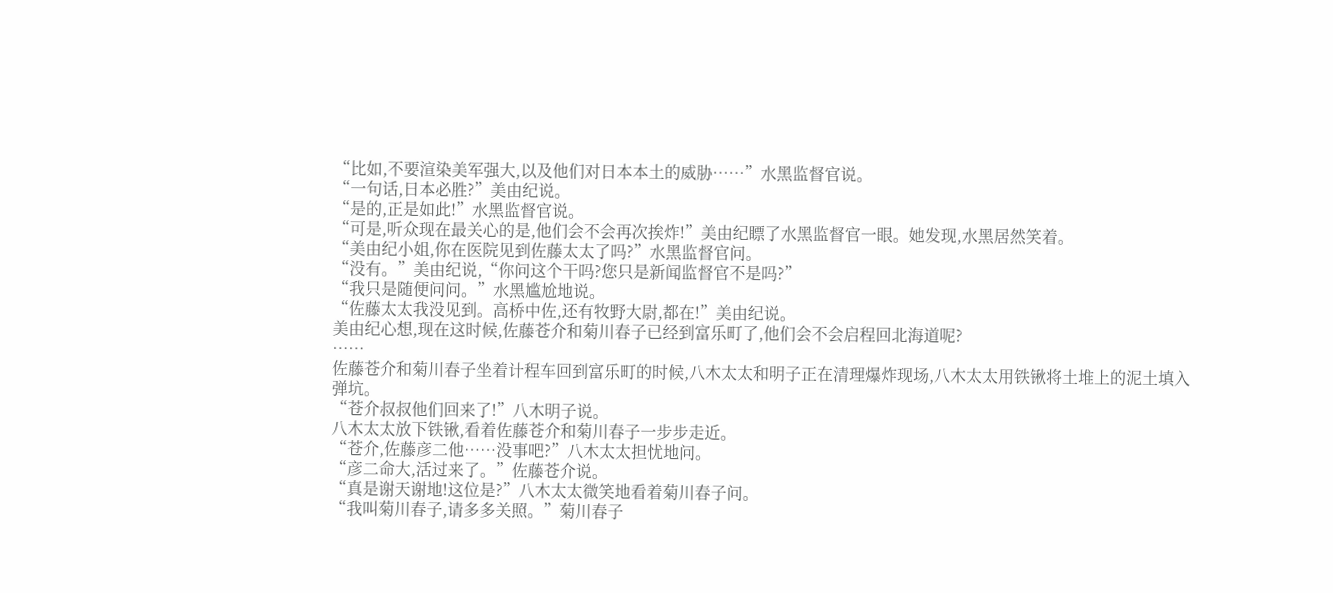“比如,不要渲染美军强大,以及他们对日本本土的威胁……”水黑监督官说。
“一句话,日本必胜?”美由纪说。
“是的,正是如此!”水黑监督官说。
“可是,听众现在最关心的是,他们会不会再次挨炸!”美由纪瞟了水黑监督官一眼。她发现,水黑居然笑着。
“美由纪小姐,你在医院见到佐藤太太了吗?”水黑监督官问。
“没有。”美由纪说,“你问这个干吗?您只是新闻监督官不是吗?”
“我只是随便问问。”水黑尴尬地说。
“佐藤太太我没见到。高桥中佐,还有牧野大尉,都在!”美由纪说。
美由纪心想,现在这时候,佐藤苍介和菊川春子已经到富乐町了,他们会不会启程回北海道呢?
……
佐藤苍介和菊川春子坐着计程车回到富乐町的时候,八木太太和明子正在清理爆炸现场,八木太太用铁锹将土堆上的泥土填入弹坑。
“苍介叔叔他们回来了!”八木明子说。
八木太太放下铁锹,看着佐藤苍介和菊川春子一步步走近。
“苍介,佐藤彦二他……没事吧?”八木太太担忧地问。
“彦二命大,活过来了。”佐藤苍介说。
“真是谢天谢地!这位是?”八木太太微笑地看着菊川春子问。
“我叫菊川春子,请多多关照。”菊川春子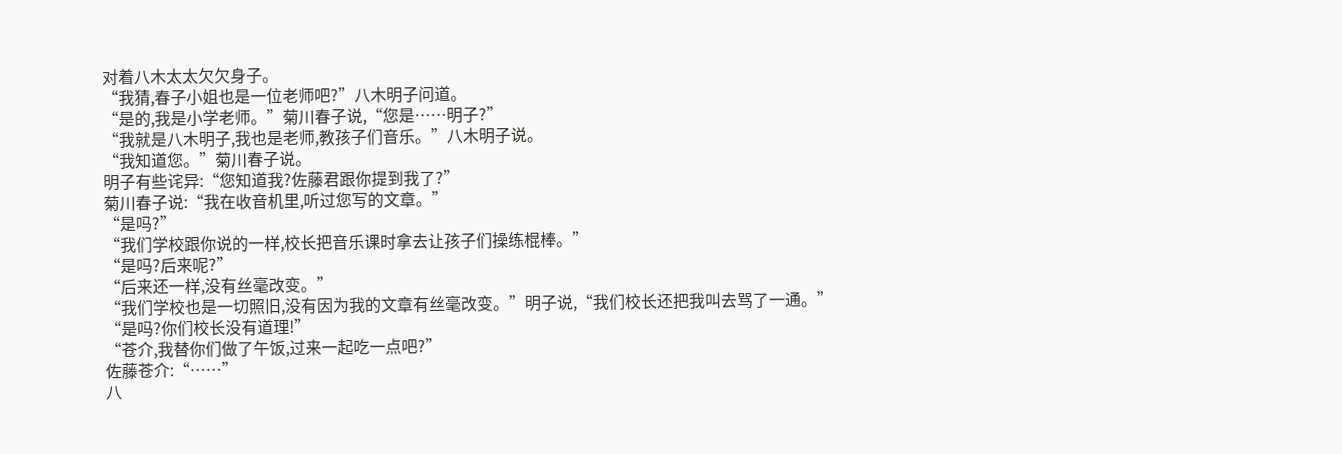对着八木太太欠欠身子。
“我猜,春子小姐也是一位老师吧?”八木明子问道。
“是的,我是小学老师。”菊川春子说,“您是……明子?”
“我就是八木明子,我也是老师,教孩子们音乐。”八木明子说。
“我知道您。”菊川春子说。
明子有些诧异:“您知道我?佐藤君跟你提到我了?”
菊川春子说:“我在收音机里,听过您写的文章。”
“是吗?”
“我们学校跟你说的一样,校长把音乐课时拿去让孩子们操练棍棒。”
“是吗?后来呢?”
“后来还一样,没有丝毫改变。”
“我们学校也是一切照旧,没有因为我的文章有丝毫改变。”明子说,“我们校长还把我叫去骂了一通。”
“是吗?你们校长没有道理!”
“苍介,我替你们做了午饭,过来一起吃一点吧?”
佐藤苍介:“……”
八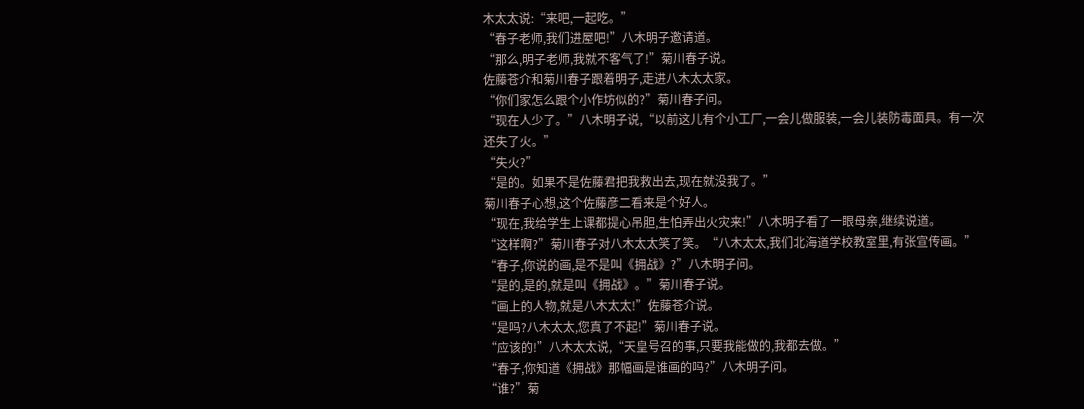木太太说:“来吧,一起吃。”
“春子老师,我们进屋吧!”八木明子邀请道。
“那么,明子老师,我就不客气了!”菊川春子说。
佐藤苍介和菊川春子跟着明子,走进八木太太家。
“你们家怎么跟个小作坊似的?”菊川春子问。
“现在人少了。”八木明子说,“以前这儿有个小工厂,一会儿做服装,一会儿装防毒面具。有一次还失了火。”
“失火?”
“是的。如果不是佐藤君把我救出去,现在就没我了。”
菊川春子心想,这个佐藤彦二看来是个好人。
“现在,我给学生上课都提心吊胆,生怕弄出火灾来!”八木明子看了一眼母亲,继续说道。
“这样啊?”菊川春子对八木太太笑了笑。“八木太太,我们北海道学校教室里,有张宣传画。”
“春子,你说的画,是不是叫《拥战》?”八木明子问。
“是的,是的,就是叫《拥战》。”菊川春子说。
“画上的人物,就是八木太太!”佐藤苍介说。
“是吗?八木太太,您真了不起!”菊川春子说。
“应该的!”八木太太说,“天皇号召的事,只要我能做的,我都去做。”
“春子,你知道《拥战》那幅画是谁画的吗?”八木明子问。
“谁?”菊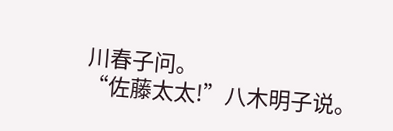川春子问。
“佐藤太太!”八木明子说。